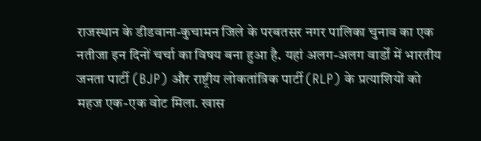राजस्थान के डीडवाना-कुचामन जिले के परबतसर नगर पालिका चुनाव का एक नतीजा इन दिनों चर्चा का विषय बना हुआ है. यहां अलग-अलग वार्डों में भारतीय जनता पार्टी (BJP) और राष्ट्रीय लोकतांत्रिक पार्टी (RLP) के प्रत्याशियों को महज एक-एक वोट मिला. खास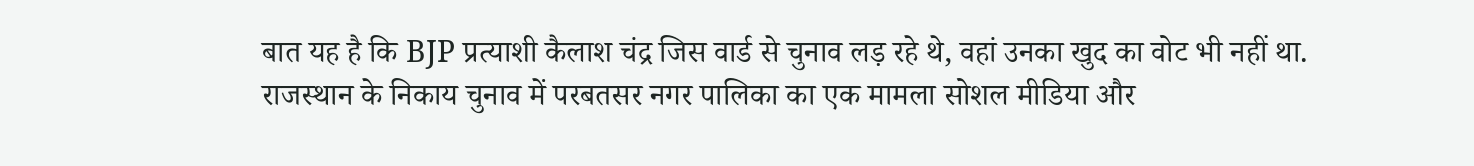बात यह है कि BJP प्रत्याशी कैलाश चंद्र जिस वार्ड से चुनाव लड़ रहे थे, वहां उनका खुद का वोट भी नहीं था.
राजस्थान के निकाय चुनाव में परबतसर नगर पालिका का एक मामला सोशल मीडिया और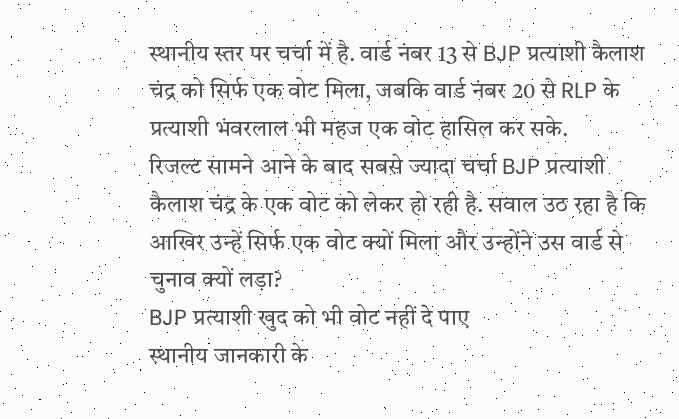स्थानीय स्तर पर चर्चा में है. वार्ड नंबर 13 से BJP प्रत्याशी कैलाश चंद्र को सिर्फ एक वोट मिला, जबकि वार्ड नंबर 20 से RLP के प्रत्याशी भंवरलाल भी महज एक वोट हासिल कर सके.
रिजल्ट सामने आने के बाद सबसे ज्यादा चर्चा BJP प्रत्याशी कैलाश चंद्र के एक वोट को लेकर हो रही है. सवाल उठ रहा है कि आखिर उन्हें सिर्फ एक वोट क्यों मिला और उन्होंने उस वार्ड से चुनाव क्यों लड़ा?
BJP प्रत्याशी खुद को भी वोट नहीं दे पाए
स्थानीय जानकारी के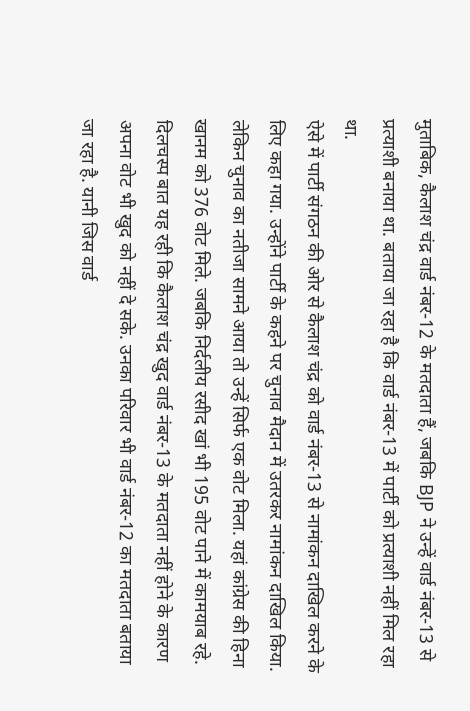मुताबिक, कैलाश चंद्र वार्ड नंबर-12 के मतदाता हैं, जबकि BJP ने उन्हें वार्ड नंबर-13 से प्रत्याशी बनाया था. बताया जा रहा है कि वार्ड नंबर-13 में पार्टी को प्रत्याशी नहीं मिल रहा था.
ऐसे में पार्टी संगठन की ओर से कैलाश चंद्र को वार्ड नंबर-13 से नामांकन दाखिल करने के लिए कहा गया. उन्होंने पार्टी के कहने पर चुनाव मैदान में उतरकर नामांकन दाखिल किया.
लेकिन चुनाव का नतीजा सामने आया तो उन्हें सिर्फ एक वोट मिला. यहां कांग्रेस की हिना खानम को 376 वोट मिले. जबकि निर्दलीय रसीद खां भी 195 वोट पाने में कामयाब रहे.
दिलचस्प बात यह रही कि कैलाश चंद्र खुद वार्ड नंबर-13 के मतदाता नहीं होने के कारण अपना वोट भी खुद को नहीं दे सके. उनका परिवार भी वार्ड नंबर-12 का मतदाता बताया जा रहा है. यानी जिस वार्ड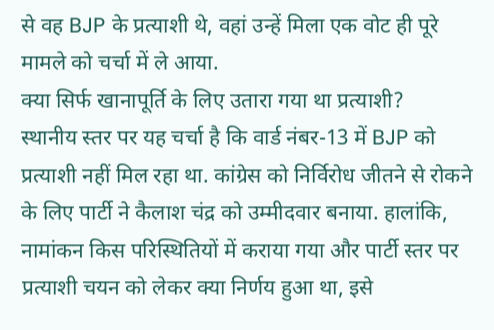से वह BJP के प्रत्याशी थे, वहां उन्हें मिला एक वोट ही पूरे मामले को चर्चा में ले आया.
क्या सिर्फ खानापूर्ति के लिए उतारा गया था प्रत्याशी?
स्थानीय स्तर पर यह चर्चा है कि वार्ड नंबर-13 में BJP को प्रत्याशी नहीं मिल रहा था. कांग्रेस को निर्विरोध जीतने से रोकने के लिए पार्टी ने कैलाश चंद्र को उम्मीदवार बनाया. हालांकि, नामांकन किस परिस्थितियों में कराया गया और पार्टी स्तर पर प्रत्याशी चयन को लेकर क्या निर्णय हुआ था, इसे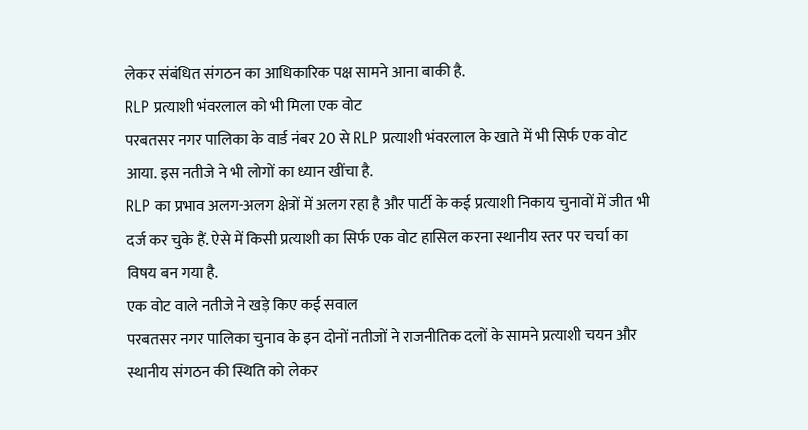लेकर संबंधित संगठन का आधिकारिक पक्ष सामने आना बाकी है.
RLP प्रत्याशी भंवरलाल को भी मिला एक वोट
परबतसर नगर पालिका के वार्ड नंबर 20 से RLP प्रत्याशी भंवरलाल के खाते में भी सिर्फ एक वोट आया. इस नतीजे ने भी लोगों का ध्यान खींचा है.
RLP का प्रभाव अलग-अलग क्षेत्रों में अलग रहा है और पार्टी के कई प्रत्याशी निकाय चुनावों में जीत भी दर्ज कर चुके हैं. ऐसे में किसी प्रत्याशी का सिर्फ एक वोट हासिल करना स्थानीय स्तर पर चर्चा का विषय बन गया है.
एक वोट वाले नतीजे ने खड़े किए कई सवाल
परबतसर नगर पालिका चुनाव के इन दोनों नतीजों ने राजनीतिक दलों के सामने प्रत्याशी चयन और स्थानीय संगठन की स्थिति को लेकर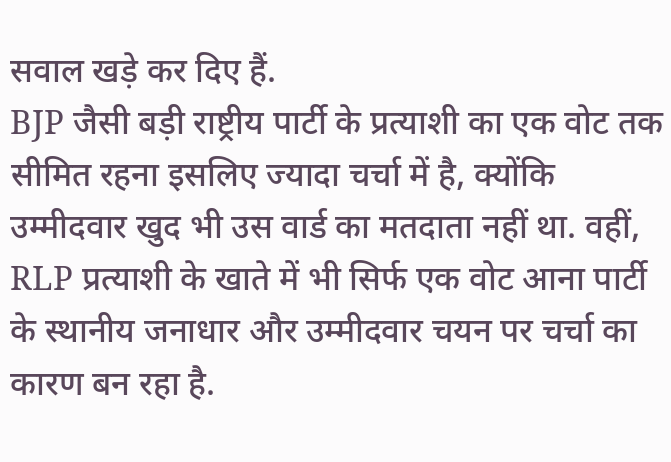सवाल खड़े कर दिए हैं.
BJP जैसी बड़ी राष्ट्रीय पार्टी के प्रत्याशी का एक वोट तक सीमित रहना इसलिए ज्यादा चर्चा में है, क्योंकि उम्मीदवार खुद भी उस वार्ड का मतदाता नहीं था. वहीं, RLP प्रत्याशी के खाते में भी सिर्फ एक वोट आना पार्टी के स्थानीय जनाधार और उम्मीदवार चयन पर चर्चा का कारण बन रहा है.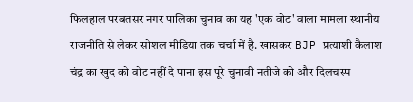फिलहाल परबतसर नगर पालिका चुनाव का यह 'एक वोट' वाला मामला स्थानीय राजनीति से लेकर सोशल मीडिया तक चर्चा में है. खासकर BJP प्रत्याशी कैलाश चंद्र का खुद को वोट नहीं दे पाना इस पूरे चुनावी नतीजे को और दिलचस्प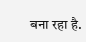बना रहा है.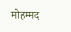मोहम्मद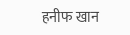हनीफ खान